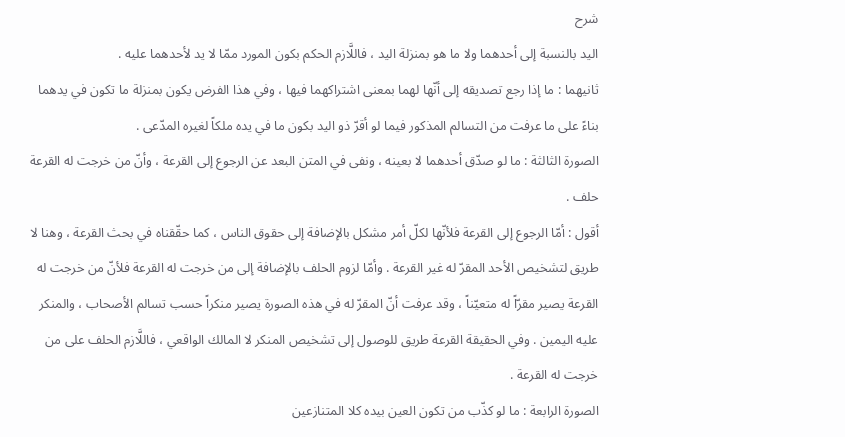شرح
اليد بالنسبة إلى أحدهما ولا ما هو بمنزلة اليد ، فاللَّازم الحكم بكون المورد ممّا لا يد لأحدهما عليه .
ثانيهما : ما إذا رجع تصديقه إلى أنّها لهما بمعنى اشتراكهما فيها ، وفي هذا الفرض يكون بمنزلة ما تكون في يدهما بناءً على ما عرفت من التسالم المذكور فيما لو أقرّ ذو اليد بكون ما في يده ملكاً لغيره المدّعى .
الصورة الثالثة : ما لو صدّق أحدهما لا بعينه ، ونفى في المتن البعد عن الرجوع إلى القرعة ، وأنّ من خرجت له القرعة حلف .
أقول : أمّا الرجوع إلى القرعة فلأنّها لكلّ أمر مشكل بالإضافة إلى حقوق الناس ، كما حقّقناه في بحث القرعة ، وهنا لا طريق لتشخيص الأحد المقرّ له غير القرعة . وأمّا لزوم الحلف بالإضافة إلى من خرجت له القرعة فلأنّ من خرجت له القرعة يصير مقرّاً له متعيّناً ، وقد عرفت أنّ المقرّ له في هذه الصورة يصير منكراً حسب تسالم الأصحاب ، والمنكر عليه اليمين . وفي الحقيقة القرعة طريق للوصول إلى تشخيص المنكر لا المالك الواقعي ، فاللَّازم الحلف على من خرجت له القرعة .
الصورة الرابعة : ما لو كذّب من تكون العين بيده كلا المتنازعين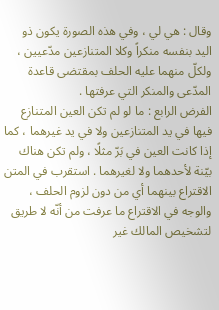وقال : هي لي ، وفي هذه الصورة يكون ذو اليد بنفسه منكراً وكلا المتنازعين مدّعيين ، ولكلّ منهما عليه الحلف بمقتضى قاعدة المدّعى والمنكر التي عرفتها .
الفرض الرابع : ما لو لم تكن العين المتنازع فيها في يد المتنازعين ولا في يد غيرهما ، كما إذا كانت العين في بَرّ مثلًا ، ولم تكن هناك بيّنة لأحدهما ولا لغيرهما . استقرب في المتن الاقتراع بينهما أي من دون لزوم الحلف ، والوجه في الاقتراع ما عرفت من أنّه لا طريق لتشخيص المالك غير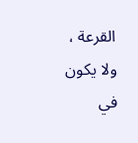القرعة ، ولا يكون في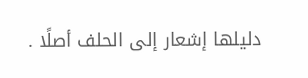دليلها إشعار إلى الحلف أصلًا .